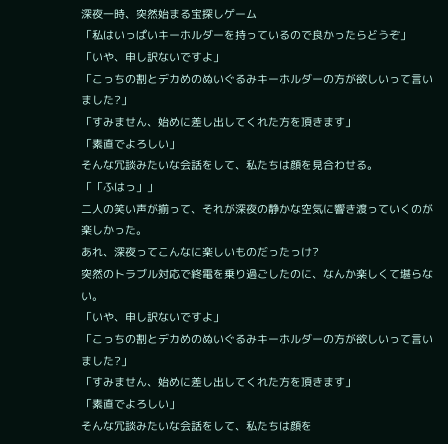深夜一時、突然始まる宝探しゲーム
「私はいっぱいキーホルダーを持っているので良かったらどうぞ」
「いや、申し訳ないですよ」
「こっちの割とデカめのぬいぐるみキーホルダーの方が欲しいって言いました?」
「すみません、始めに差し出してくれた方を頂きます」
「素直でよろしい」
そんな冗談みたいな会話をして、私たちは顔を見合わせる。
「「ふはっ」」
二人の笑い声が揃って、それが深夜の静かな空気に響き渡っていくのが楽しかった。
あれ、深夜ってこんなに楽しいものだったっけ?
突然のトラブル対応で終電を乗り過ごしたのに、なんか楽しくて堪らない。
「いや、申し訳ないですよ」
「こっちの割とデカめのぬいぐるみキーホルダーの方が欲しいって言いました?」
「すみません、始めに差し出してくれた方を頂きます」
「素直でよろしい」
そんな冗談みたいな会話をして、私たちは顔を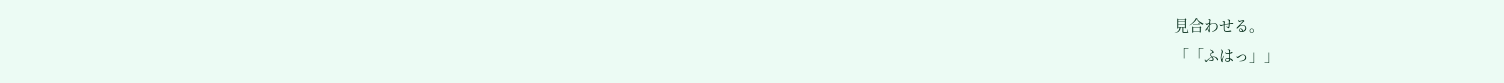見合わせる。
「「ふはっ」」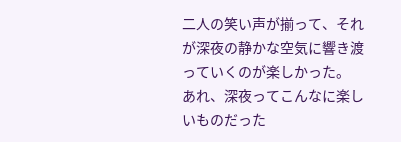二人の笑い声が揃って、それが深夜の静かな空気に響き渡っていくのが楽しかった。
あれ、深夜ってこんなに楽しいものだった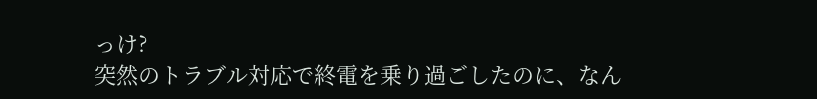っけ?
突然のトラブル対応で終電を乗り過ごしたのに、なん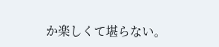か楽しくて堪らない。